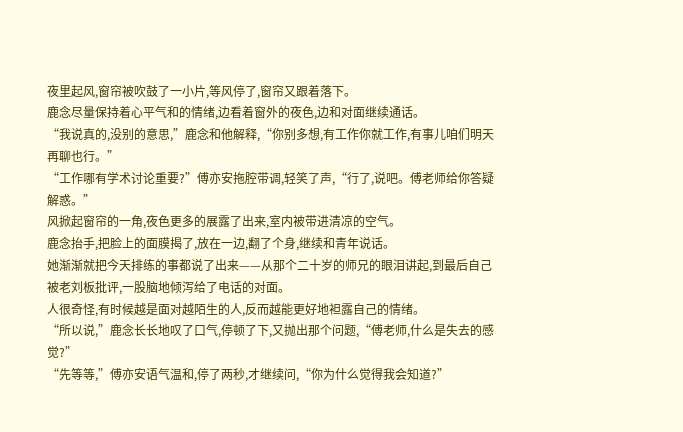夜里起风,窗帘被吹鼓了一小片,等风停了,窗帘又跟着落下。
鹿念尽量保持着心平气和的情绪,边看着窗外的夜色,边和对面继续通话。
“我说真的,没别的意思,”鹿念和他解释,“你别多想,有工作你就工作,有事儿咱们明天再聊也行。”
“工作哪有学术讨论重要?”傅亦安拖腔带调,轻笑了声,“行了,说吧。傅老师给你答疑解惑。”
风掀起窗帘的一角,夜色更多的展露了出来,室内被带进清凉的空气。
鹿念抬手,把脸上的面膜揭了,放在一边,翻了个身,继续和青年说话。
她渐渐就把今天排练的事都说了出来——从那个二十岁的师兄的眼泪讲起,到最后自己被老刘板批评,一股脑地倾泻给了电话的对面。
人很奇怪,有时候越是面对越陌生的人,反而越能更好地袒露自己的情绪。
“所以说,”鹿念长长地叹了口气,停顿了下,又抛出那个问题,“傅老师,什么是失去的感觉?”
“先等等,”傅亦安语气温和,停了两秒,才继续问,“你为什么觉得我会知道?”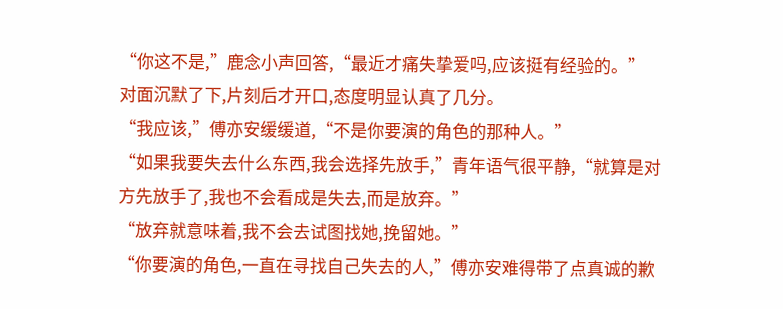“你这不是,”鹿念小声回答,“最近才痛失挚爱吗,应该挺有经验的。”
对面沉默了下,片刻后才开口,态度明显认真了几分。
“我应该,”傅亦安缓缓道,“不是你要演的角色的那种人。”
“如果我要失去什么东西,我会选择先放手,”青年语气很平静,“就算是对方先放手了,我也不会看成是失去,而是放弃。”
“放弃就意味着,我不会去试图找她,挽留她。”
“你要演的角色,一直在寻找自己失去的人,”傅亦安难得带了点真诚的歉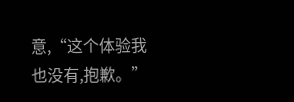意,“这个体验我也没有,抱歉。”